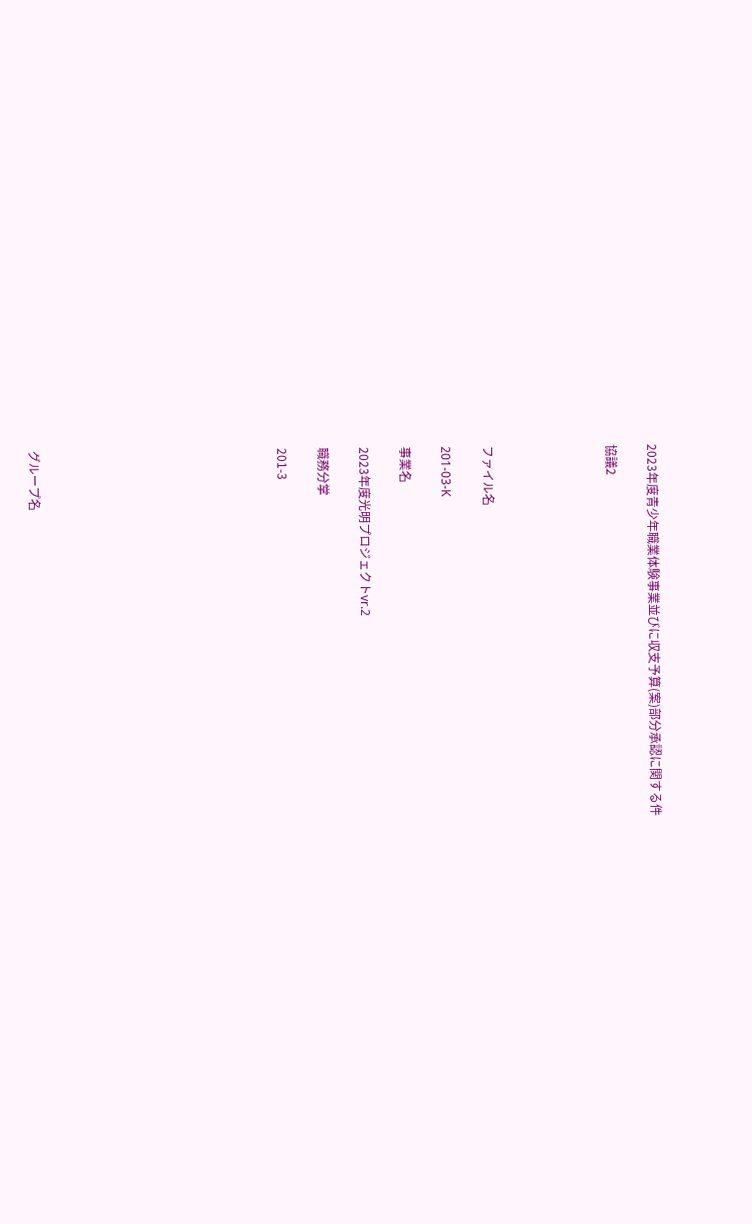2023年度青少年職業体験事業並びに収支予算(案)部分承認に関する件

協議2





ファイル名

201-03-K

事業名

2023年度光明プロジェクトvr.2

職務分掌

201-3











グループ名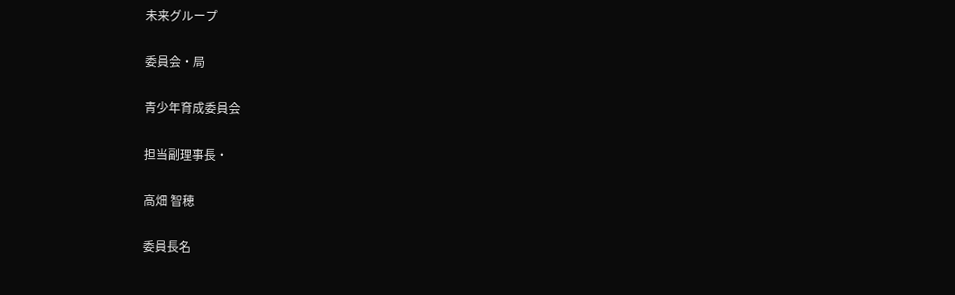未来グループ

委員会・局

青少年育成委員会

担当副理事長・

高畑 智穂

委員長名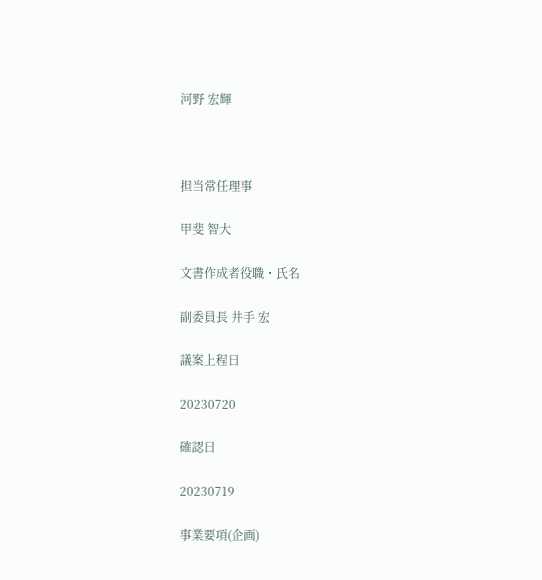河野 宏輝



担当常任理事

甲斐 智大

文書作成者役職・氏名

副委員長 井手 宏

議案上程日

20230720

確認日

20230719

事業要項(企画)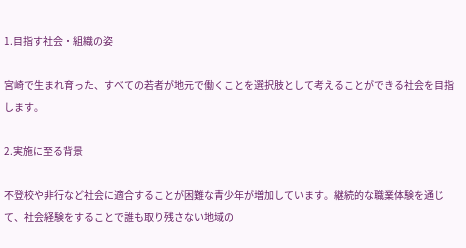1.目指す社会・組織の姿

宮崎で生まれ育った、すべての若者が地元で働くことを選択肢として考えることができる社会を目指します。

2.実施に至る背景

不登校や非行など社会に適合することが困難な青少年が増加しています。継続的な職業体験を通じて、社会経験をすることで誰も取り残さない地域の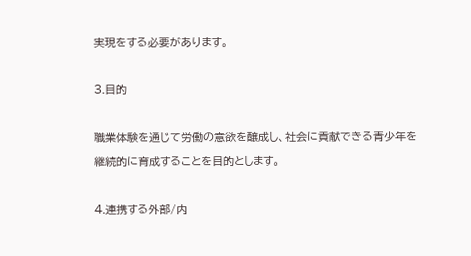実現をする必要があります。

3.目的

職業体験を通じて労働の意欲を醸成し、社会に貢献できる青少年を継続的に育成することを目的とします。

4.連携する外部/内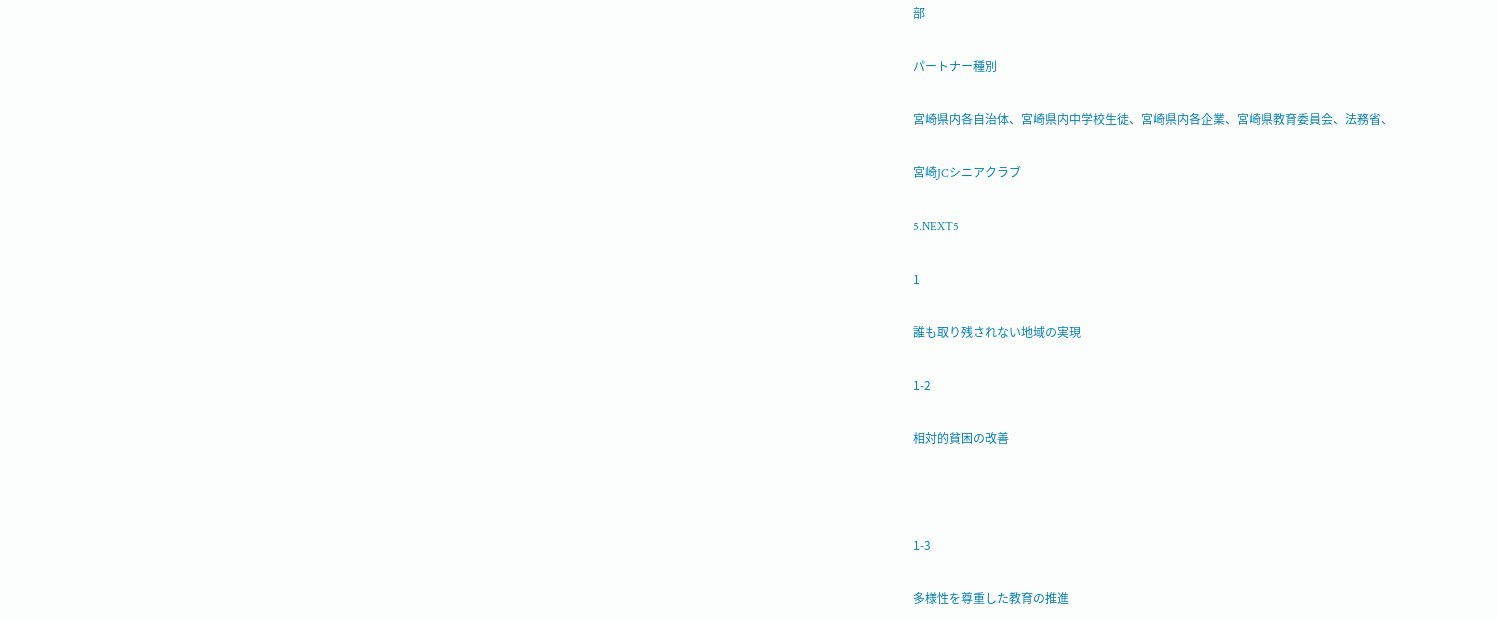部

パートナー種別

宮崎県内各自治体、宮崎県内中学校生徒、宮崎県内各企業、宮崎県教育委員会、法務省、

宮崎JCシニアクラブ

5.NEXT5

1

誰も取り残されない地域の実現

1-2

相対的貧困の改善



1-3

多様性を尊重した教育の推進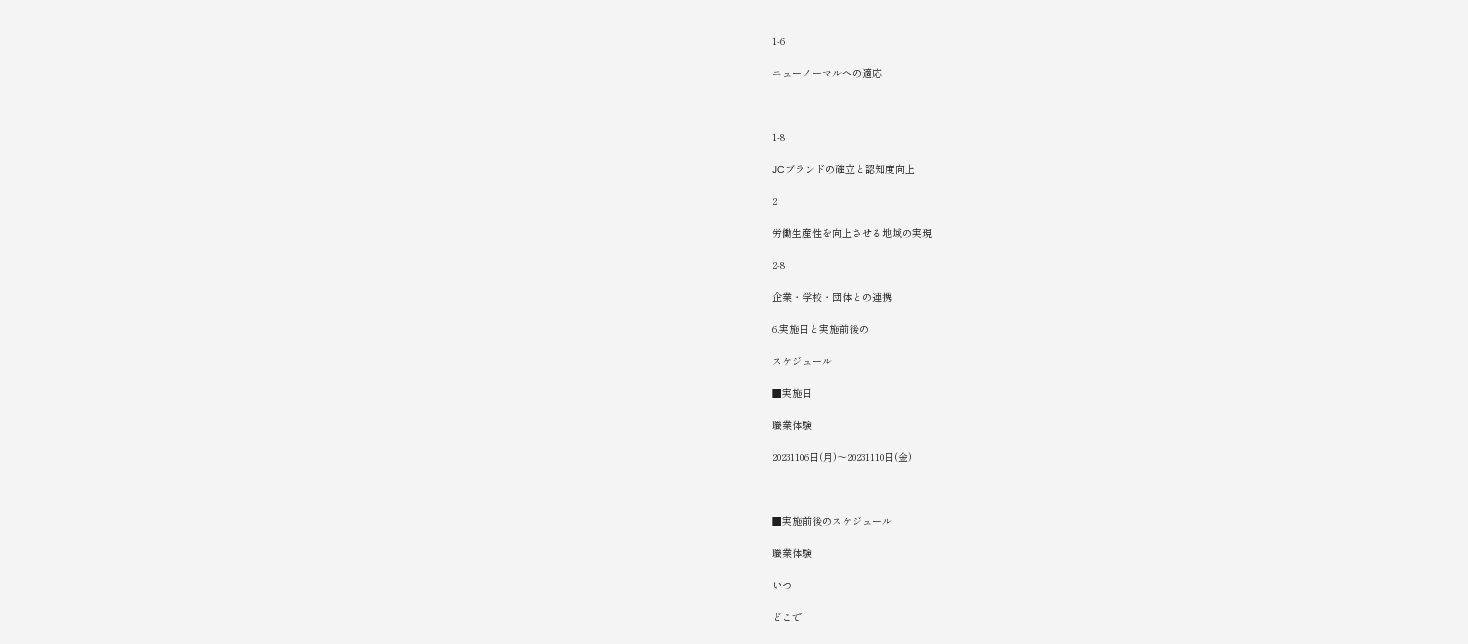1-6

ニューノーマルへの適応



1-8

JCブランドの確立と認知度向上

2

労働生産性を向上させる地域の実現

2-8

企業・学校・団体との連携

6.実施日と実施前後の

スケジュール

■実施日

職業体験

20231106日(月)〜20231110日(金)



■実施前後のスケジュール

職業体験

いつ

どこで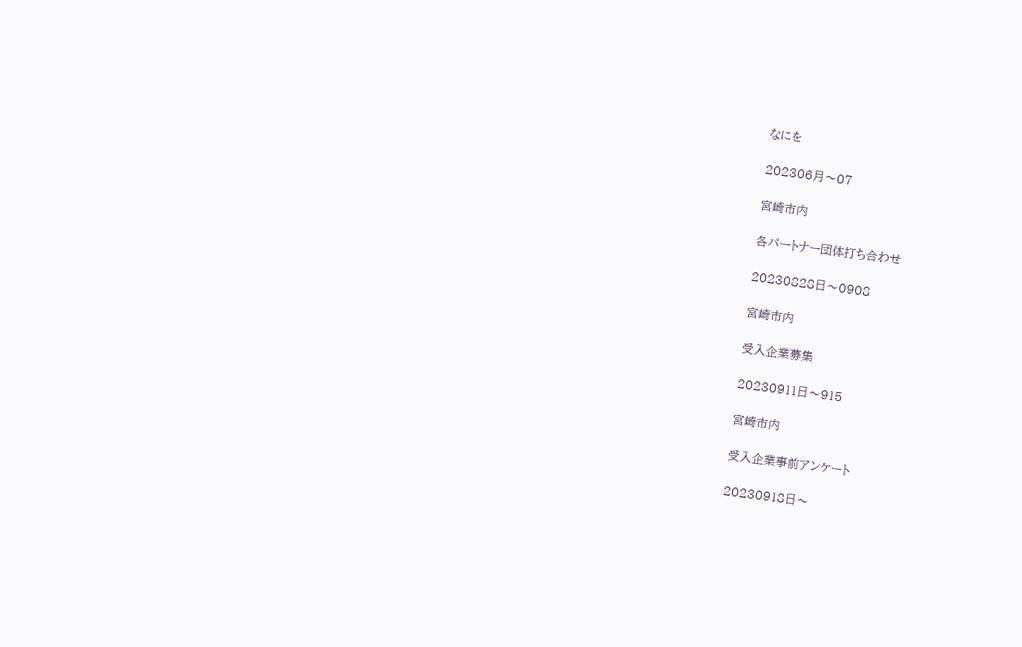なにを

202306月〜07

宮崎市内

各パートナー団体打ち合わせ

20230828日〜0908

宮崎市内

受入企業募集

20230911日〜915

宮崎市内

受入企業事前アンケート

20230918日〜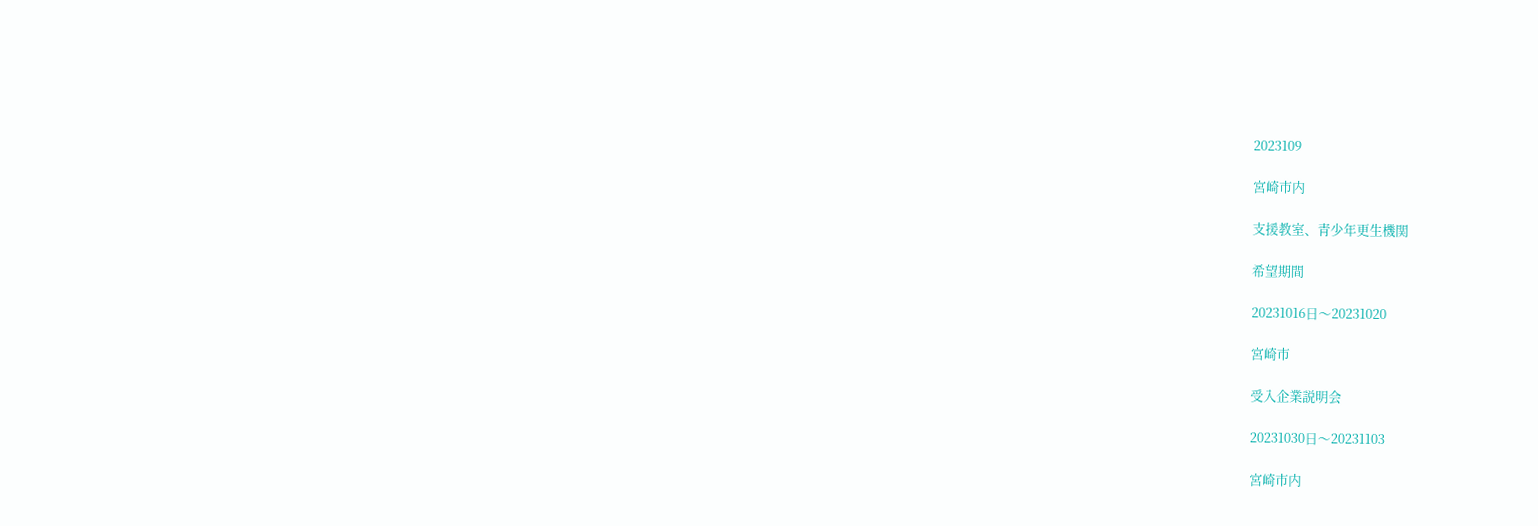2023109

宮崎市内

支援教室、青少年更生機関

希望期間

20231016日〜20231020

宮崎市

受入企業説明会

20231030日〜20231103

宮崎市内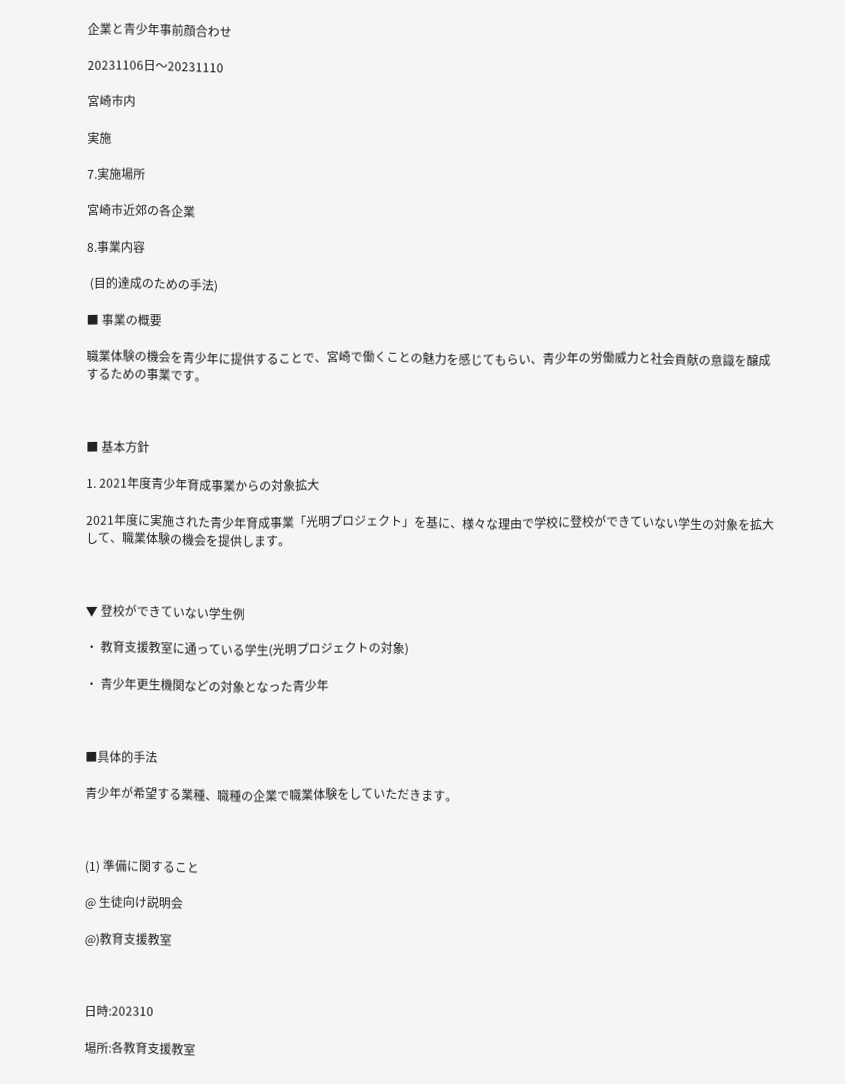企業と青少年事前顔合わせ

20231106日〜20231110

宮崎市内

実施

7.実施場所

宮崎市近郊の各企業

8.事業内容

 (目的達成のための手法)

■ 事業の概要

職業体験の機会を青少年に提供することで、宮崎で働くことの魅力を感じてもらい、青少年の労働威力と社会貢献の意識を醸成するための事業です。



■ 基本方針

1. 2021年度青少年育成事業からの対象拡大

2021年度に実施された青少年育成事業「光明プロジェクト」を基に、様々な理由で学校に登校ができていない学生の対象を拡大して、職業体験の機会を提供します。



▼ 登校ができていない学生例

・ 教育支援教室に通っている学生(光明プロジェクトの対象)

・ 青少年更生機関などの対象となった青少年



■具体的手法

青少年が希望する業種、職種の企業で職業体験をしていただきます。



(1) 準備に関すること

@ 生徒向け説明会

@)教育支援教室



日時:202310

場所:各教育支援教室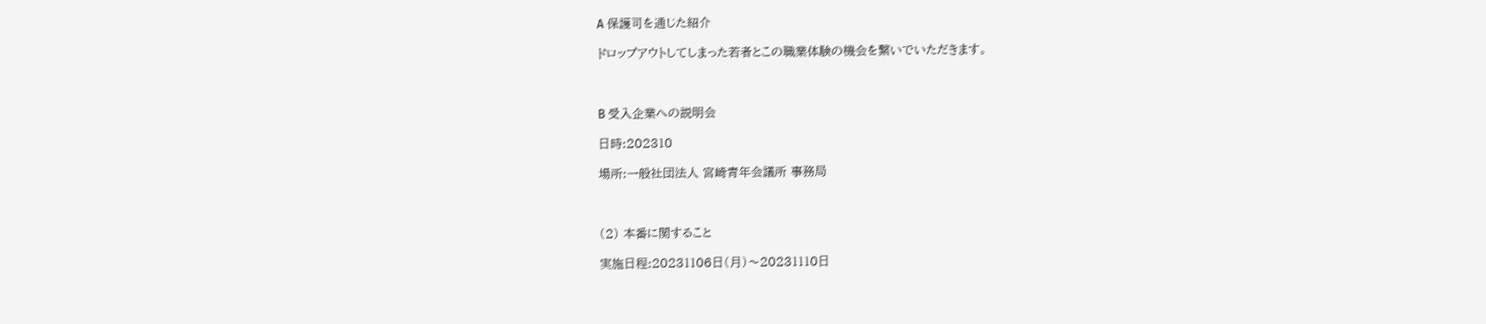A 保護司を通じた紹介

ドロップアウトしてしまった若者とこの職業体験の機会を繋いでいただきます。



B 受入企業への説明会

日時:202310

場所:一般社団法人 宮崎青年会議所 事務局



(2) 本番に関すること

実施日程:20231106日(月)〜20231110日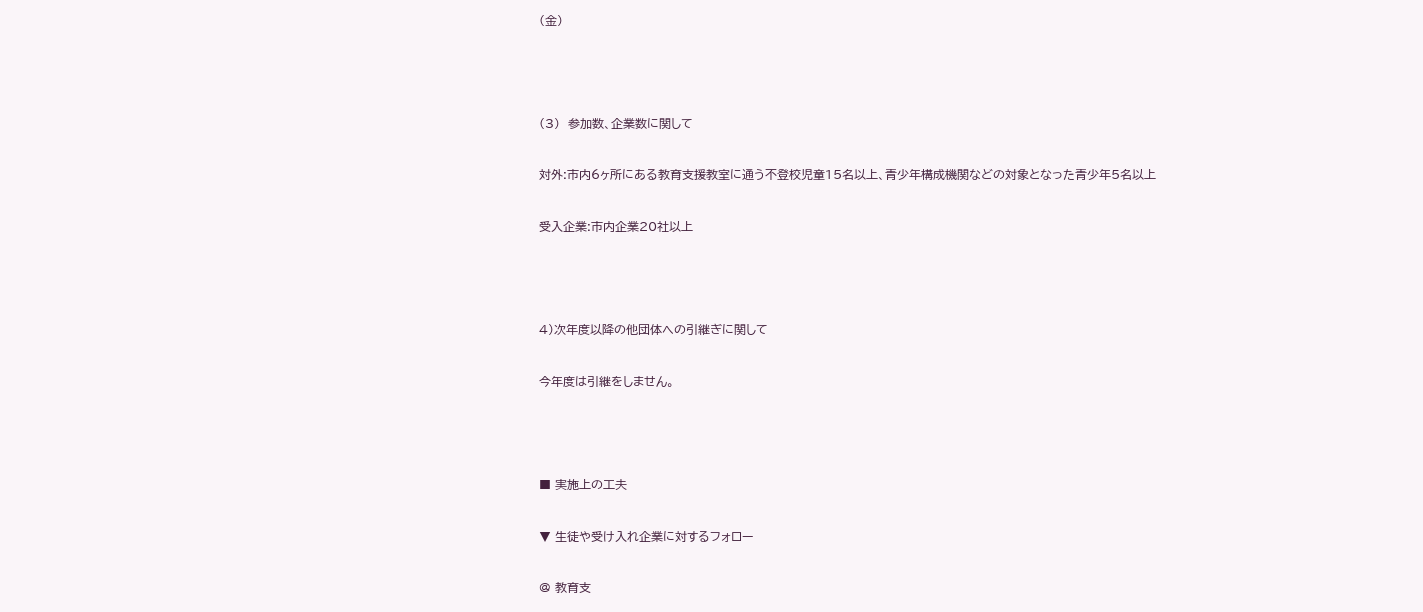(金)



(3)  参加数、企業数に関して

対外:市内6ヶ所にある教育支援教室に通う不登校児童15名以上、青少年構成機関などの対象となった青少年5名以上

受入企業:市内企業20社以上



4)次年度以降の他団体への引継ぎに関して

今年度は引継をしません。



■ 実施上の工夫

▼ 生徒や受け入れ企業に対するフォロー

@ 教育支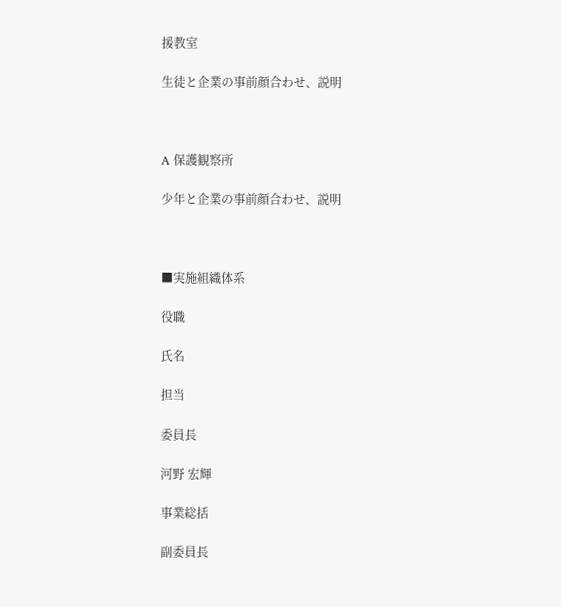援教室

生徒と企業の事前顔合わせ、説明



A 保護観察所

少年と企業の事前顔合わせ、説明



■実施組織体系

役職

氏名

担当

委員長

河野 宏輝

事業総括

副委員長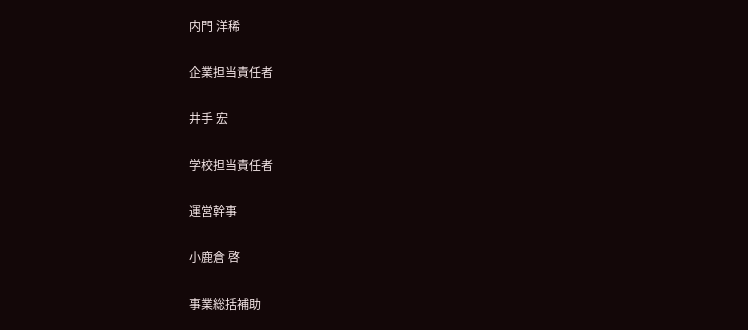内門 洋稀

企業担当責任者

井手 宏

学校担当責任者

運営幹事

小鹿倉 啓

事業総括補助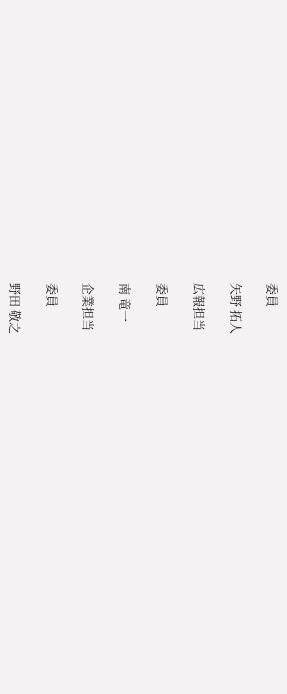委員

矢野 拓人

広報担当

委員

南 竜一

企業担当

委員

野田 敬之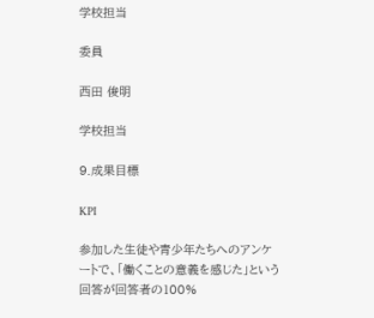学校担当

委員

西田 俊明

学校担当

9.成果目標

KPI

参加した生徒や青少年たちへのアンケートで、「働くことの意義を感じた」という回答が回答者の100%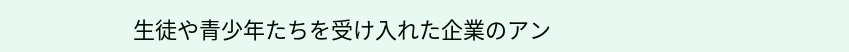生徒や青少年たちを受け入れた企業のアン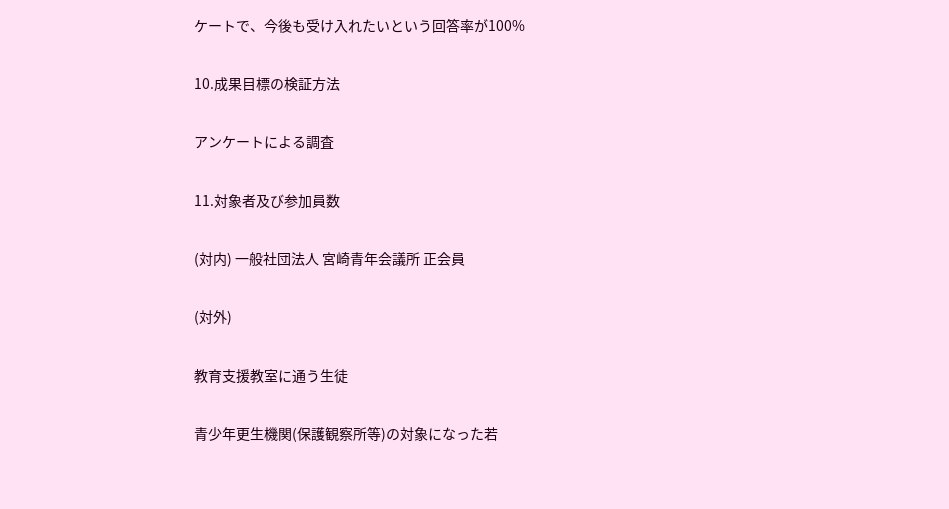ケートで、今後も受け入れたいという回答率が100%

10.成果目標の検証方法

アンケートによる調査

11.対象者及び参加員数

(対内) 一般社団法人 宮崎青年会議所 正会員

(対外)

教育支援教室に通う生徒

青少年更生機関(保護観察所等)の対象になった若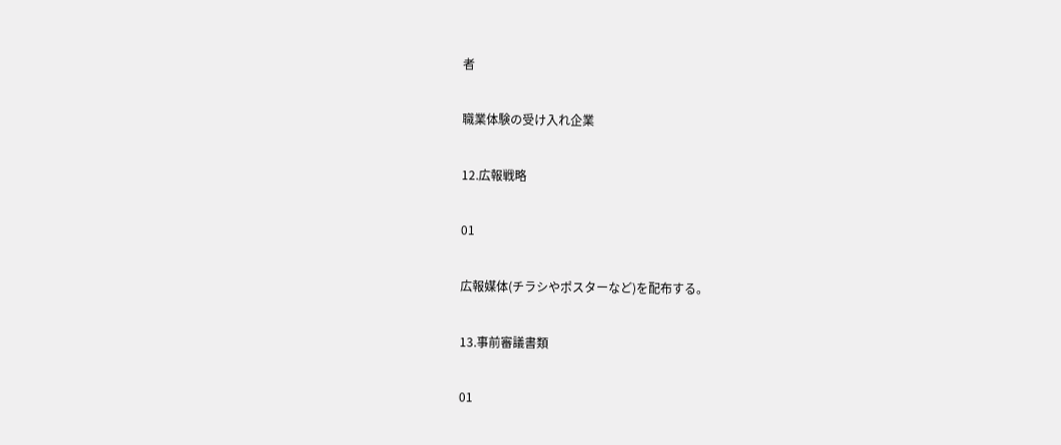者

職業体験の受け入れ企業

12.広報戦略

01

広報媒体(チラシやポスターなど)を配布する。

13.事前審議書類

01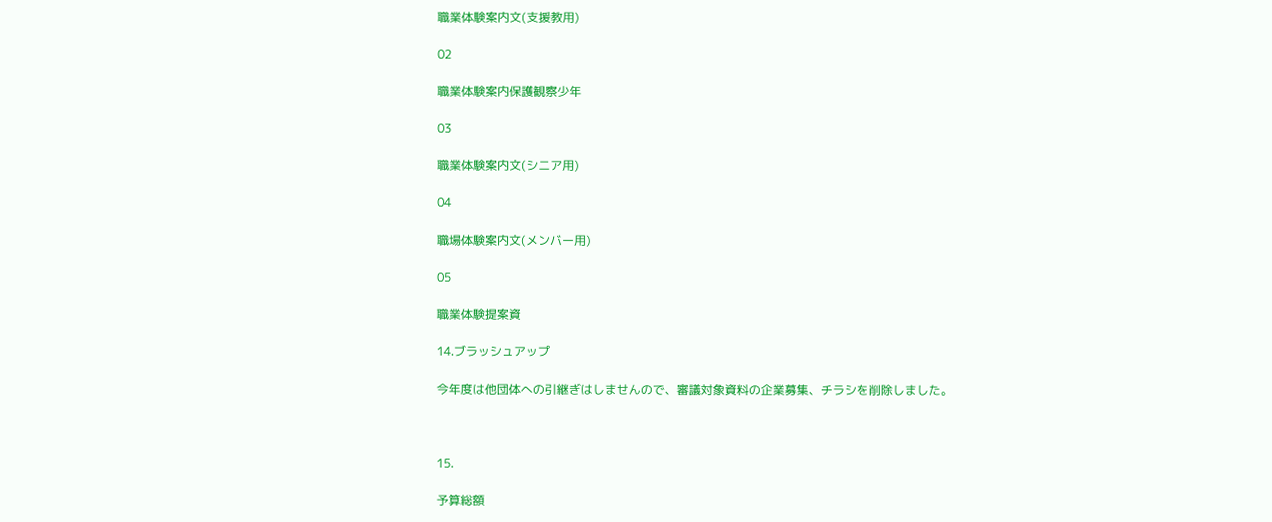職業体験案内文(支援教用)

02

職業体験案内保護観察少年

03

職業体験案内文(シニア用)

04

職場体験案内文(メンバー用)

05

職業体験提案資

14.ブラッシュアップ

今年度は他団体への引継ぎはしませんので、審議対象資料の企業募集、チラシを削除しました。



15.

予算総額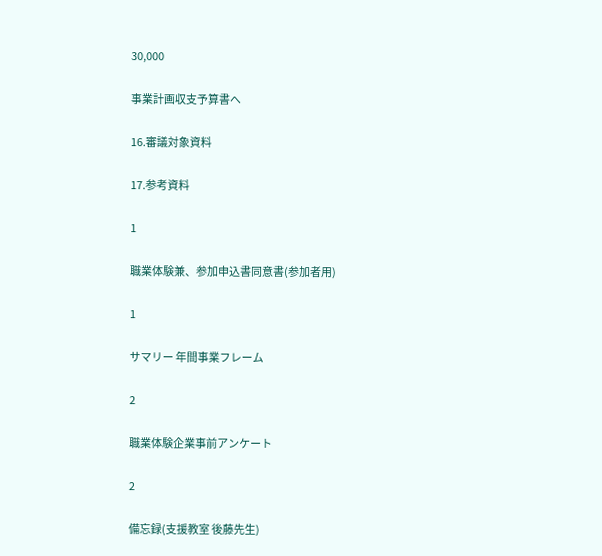30,000

事業計画収支予算書へ

16.審議対象資料

17.参考資料

1

職業体験兼、参加申込書同意書(参加者用)

1

サマリー 年間事業フレーム

2

職業体験企業事前アンケート

2

備忘録(支援教室 後藤先生)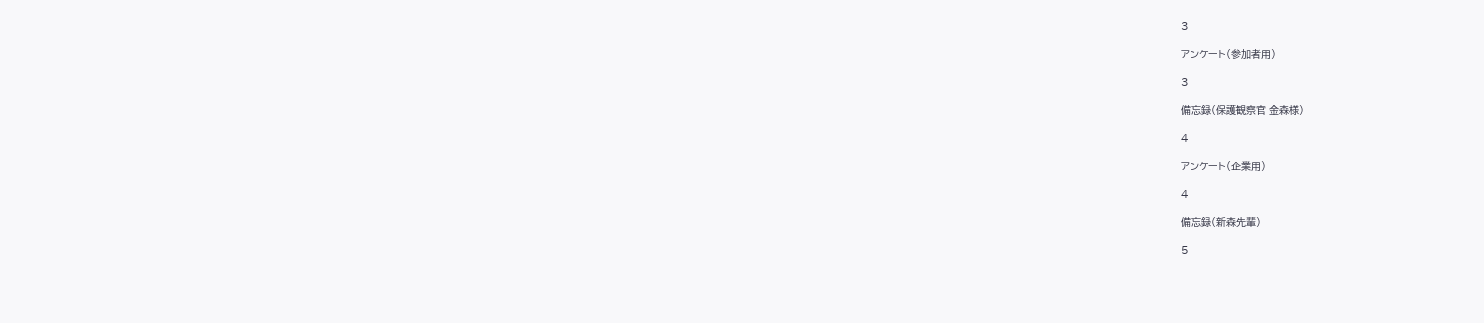3

アンケート(参加者用)

3

備忘録(保護観察官 金森様)

4

アンケート(企業用)

4

備忘録(新森先輩)

5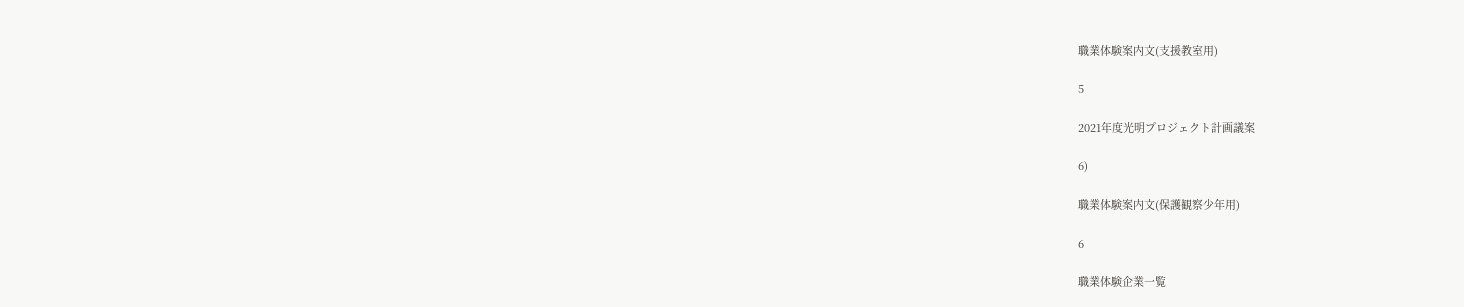職業体験案内文(支援教室用)

5

2021年度光明プロジェクト計画議案

6)

職業体験案内文(保護観察少年用)

6

職業体験企業一覧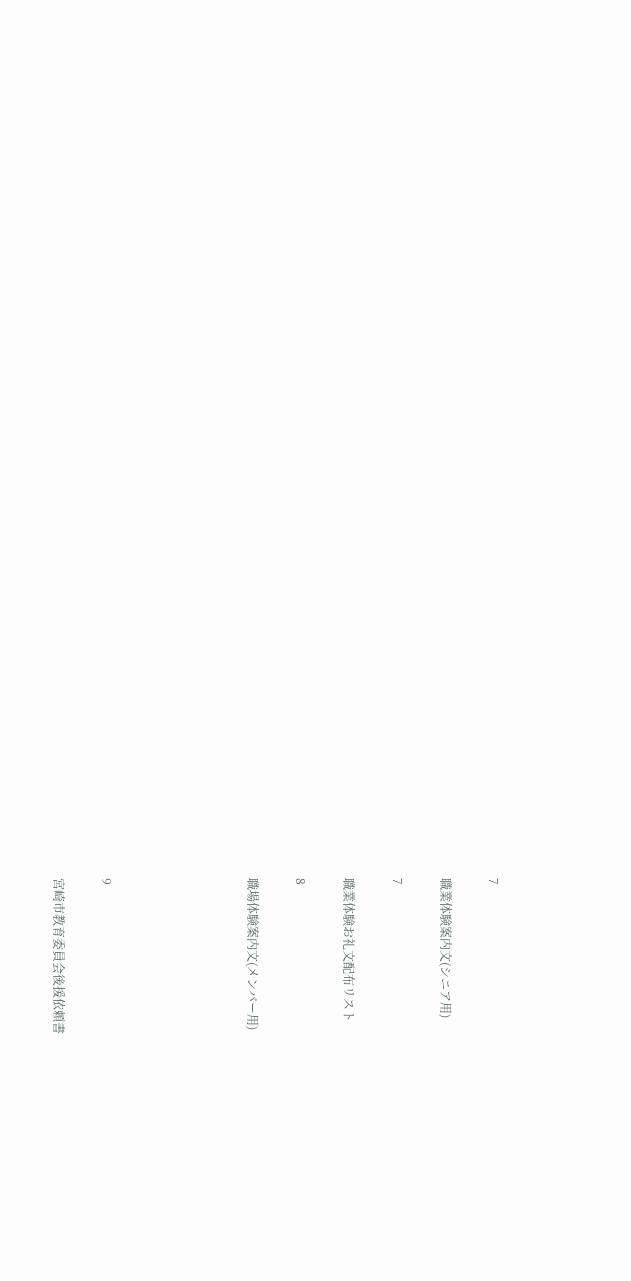7

職業体験案内文(シニア用)

7

職業体験お礼文配布リスト

8

職場体験案内文(メンバー用)





9

宮崎市教育委員会後援依頼書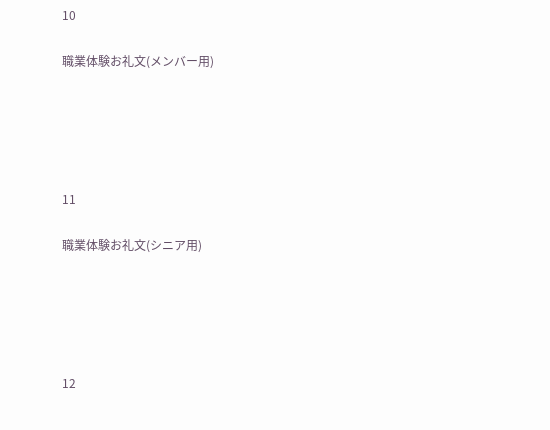10

職業体験お礼文(メンバー用)





11

職業体験お礼文(シニア用)





12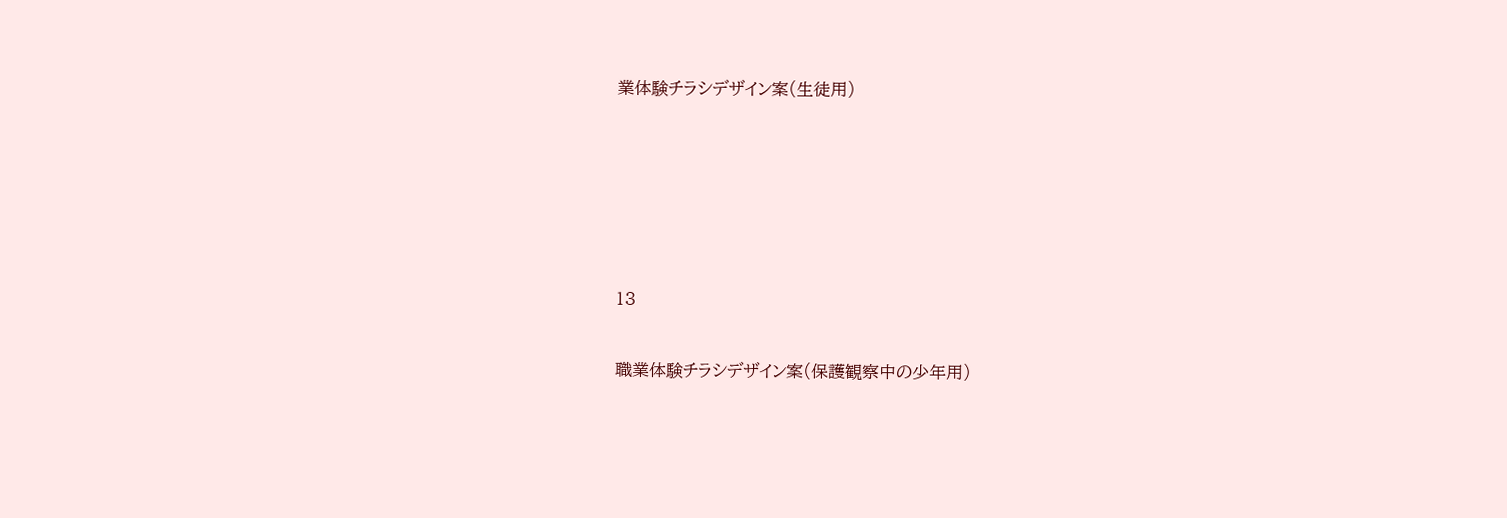業体験チラシデザイン案(生徒用)





13

職業体験チラシデザイン案(保護観察中の少年用)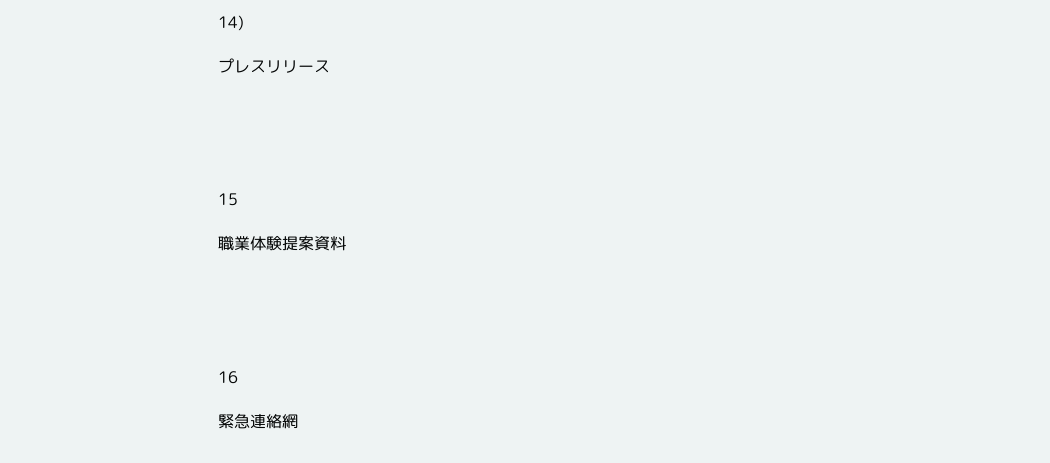14)

プレスリリース





15

職業体験提案資料





16

緊急連絡網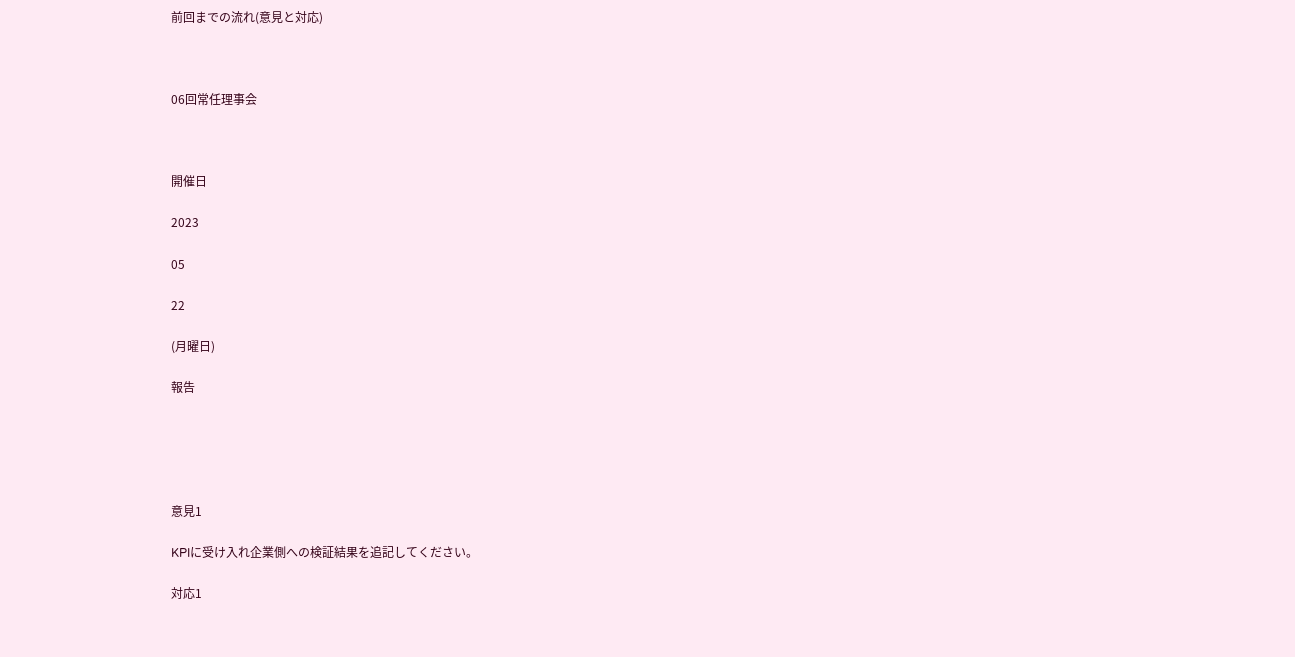前回までの流れ(意見と対応)



06回常任理事会



開催日

2023

05

22

(月曜日)

報告





意見1

KPIに受け入れ企業側への検証結果を追記してください。

対応1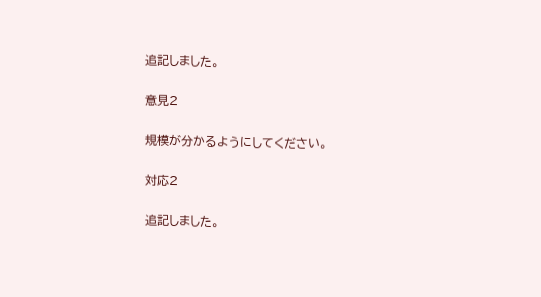追記しました。

意見2

規模が分かるようにしてください。

対応2

追記しました。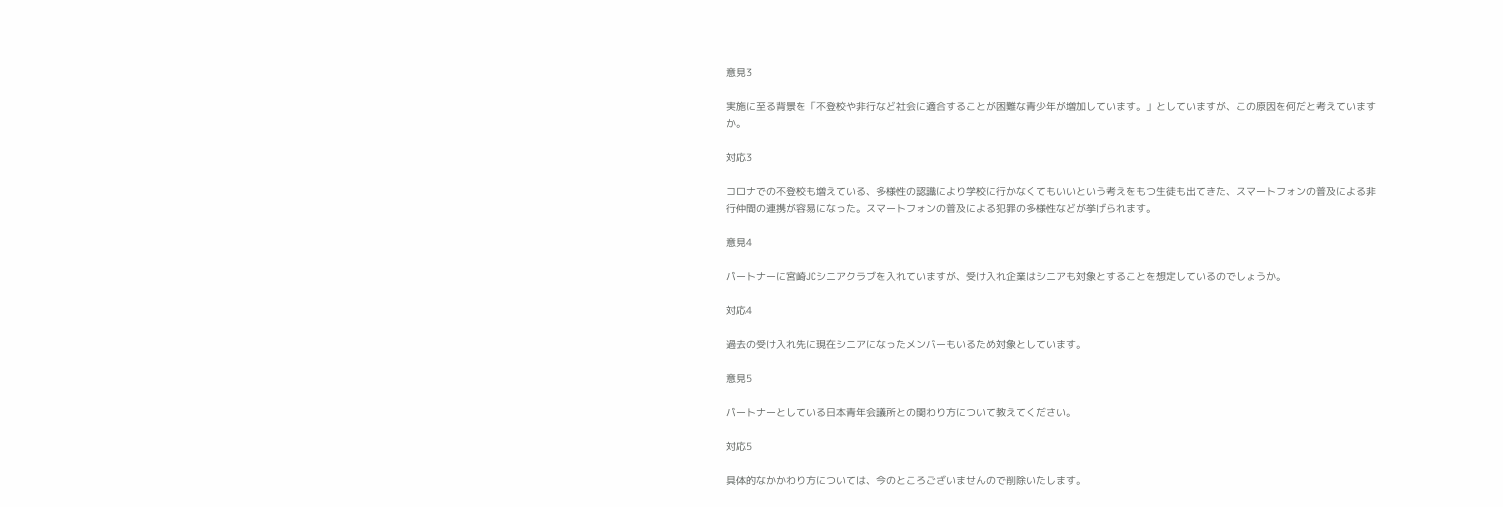意見3

実施に至る背景を「不登校や非行など社会に適合することが困難な青少年が増加しています。」としていますが、この原因を何だと考えていますか。

対応3

コロナでの不登校も増えている、多様性の認識により学校に行かなくてもいいという考えをもつ生徒も出てきた、スマートフォンの普及による非行仲間の連携が容易になった。スマートフォンの普及による犯罪の多様性などが挙げられます。

意見4

パートナーに宮崎JCシニアクラブを入れていますが、受け入れ企業はシニアも対象とすることを想定しているのでしょうか。

対応4

過去の受け入れ先に現在シニアになったメンバーもいるため対象としています。

意見5

パートナーとしている日本青年会議所との関わり方について教えてください。

対応5

具体的なかかわり方については、今のところございませんので削除いたします。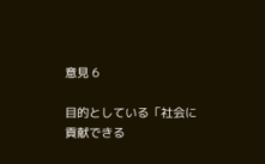意見 6

目的としている「社会に貢献できる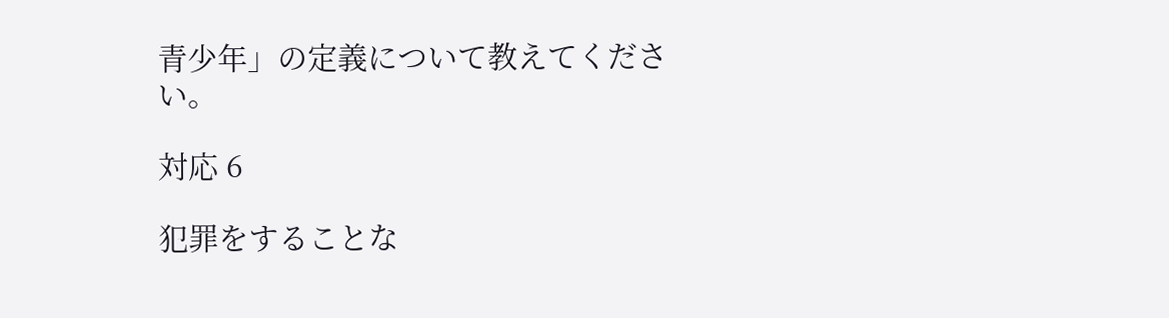青少年」の定義について教えてください。

対応 6

犯罪をすることな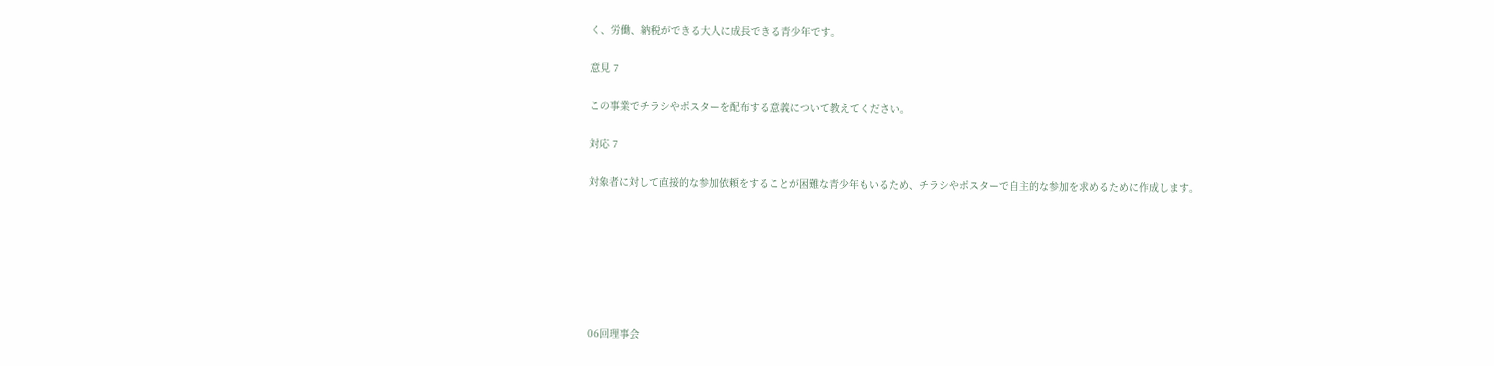く、労働、納税ができる大人に成長できる青少年です。

意見 7

この事業でチラシやポスターを配布する意義について教えてください。

対応 7

対象者に対して直接的な参加依頼をすることが困難な青少年もいるため、チラシやポスターで自主的な参加を求めるために作成します。







06回理事会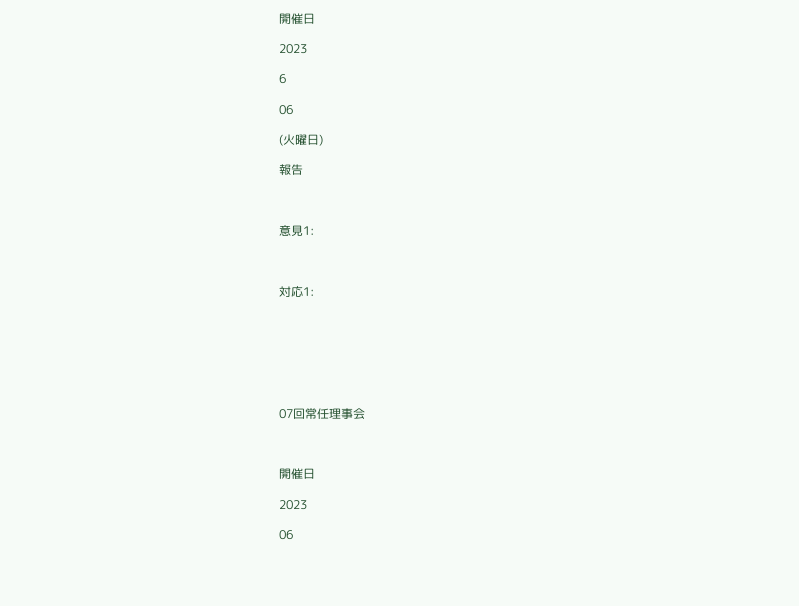開催日

2023

6

06

(火曜日)

報告



意見1:



対応1:







07回常任理事会



開催日

2023

06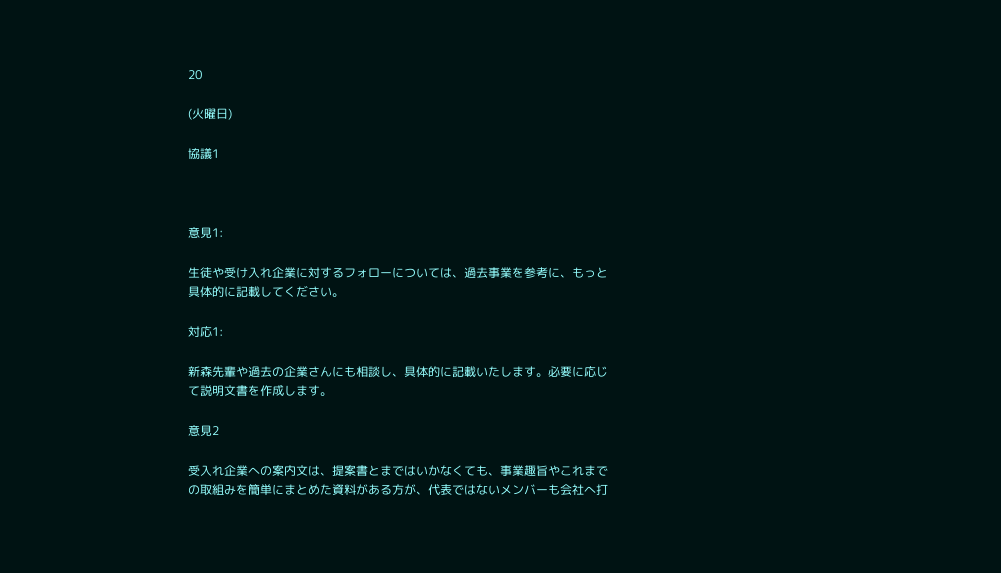20

(火曜日)

協議1



意見1:

生徒や受け入れ企業に対するフォローについては、過去事業を参考に、もっと具体的に記載してください。

対応1:

新森先輩や過去の企業さんにも相談し、具体的に記載いたします。必要に応じて説明文書を作成します。

意見2

受入れ企業への案内文は、提案書とまではいかなくても、事業趣旨やこれまでの取組みを簡単にまとめた資料がある方が、代表ではないメンバーも会社へ打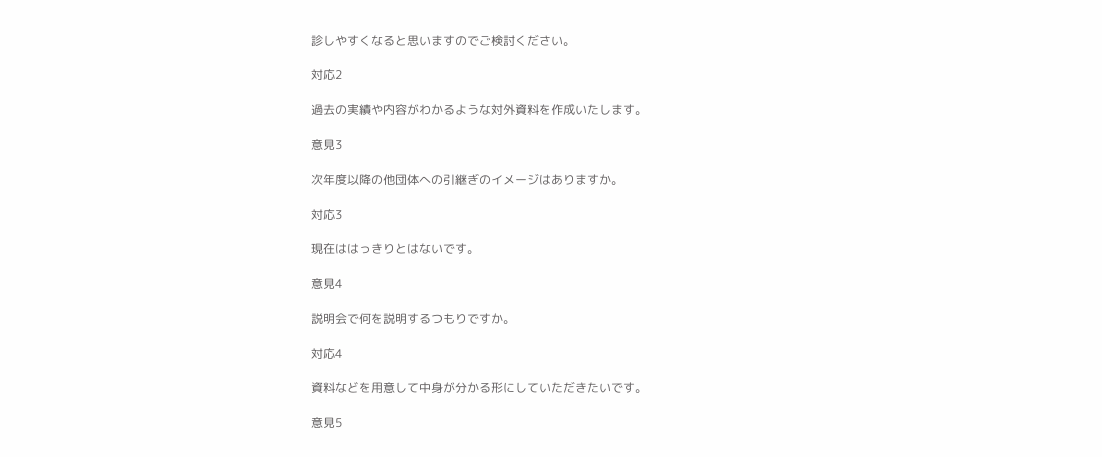診しやすくなると思いますのでご検討ください。

対応2

過去の実績や内容がわかるような対外資料を作成いたします。

意見3

次年度以降の他団体への引継ぎのイメージはありますか。

対応3

現在ははっきりとはないです。

意見4

説明会で何を説明するつもりですか。

対応4

資料などを用意して中身が分かる形にしていただきたいです。

意見5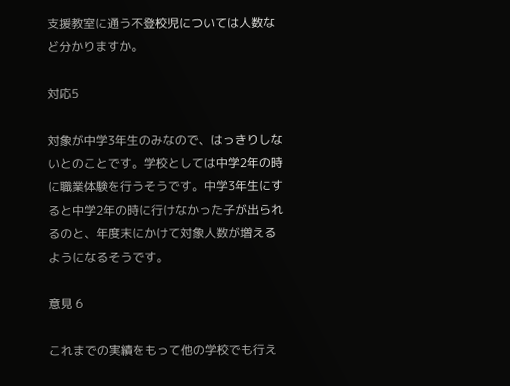支援教室に通う不登校児については人数など分かりますか。

対応5

対象が中学3年生のみなので、はっきりしないとのことです。学校としては中学2年の時に職業体験を行うそうです。中学3年生にすると中学2年の時に行けなかった子が出られるのと、年度末にかけて対象人数が増えるようになるそうです。

意見 6

これまでの実績をもって他の学校でも行え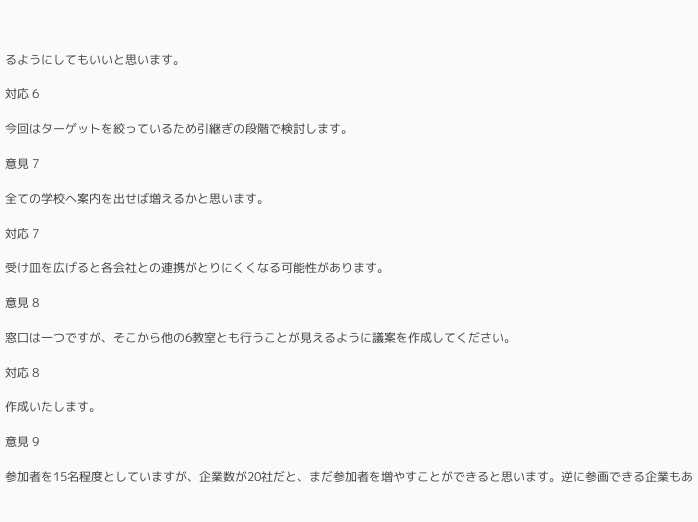るようにしてもいいと思います。

対応 6

今回はターゲットを絞っているため引継ぎの段階で検討します。

意見 7

全ての学校へ案内を出せば増えるかと思います。

対応 7

受け皿を広げると各会社との連携がとりにくくなる可能性があります。

意見 8

窓口は一つですが、そこから他の6教室とも行うことが見えるように議案を作成してください。

対応 8

作成いたします。

意見 9

参加者を15名程度としていますが、企業数が20社だと、まだ参加者を増やすことができると思います。逆に参画できる企業もあ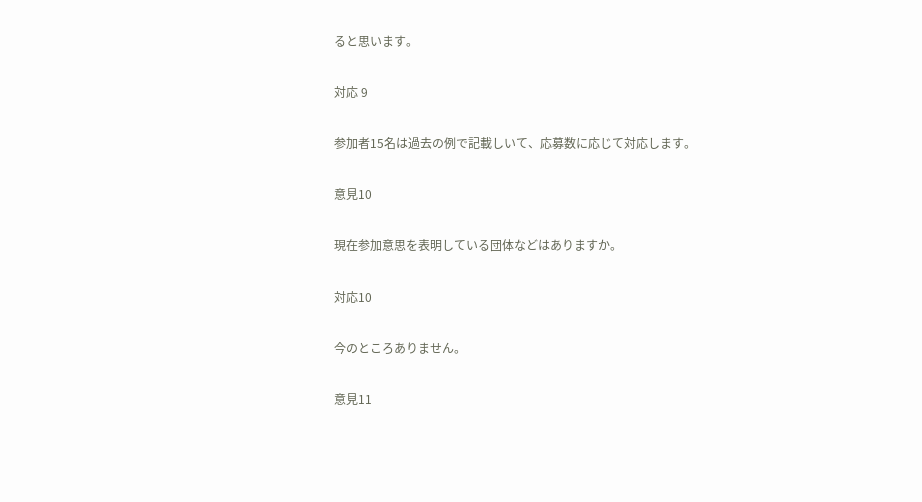ると思います。

対応 9

参加者15名は過去の例で記載しいて、応募数に応じて対応します。

意見10

現在参加意思を表明している団体などはありますか。

対応10

今のところありません。

意見11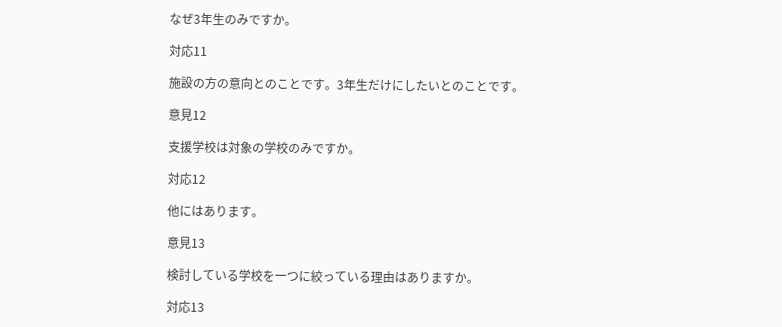なぜ3年生のみですか。

対応11

施設の方の意向とのことです。3年生だけにしたいとのことです。

意見12

支援学校は対象の学校のみですか。

対応12

他にはあります。

意見13

検討している学校を一つに絞っている理由はありますか。

対応13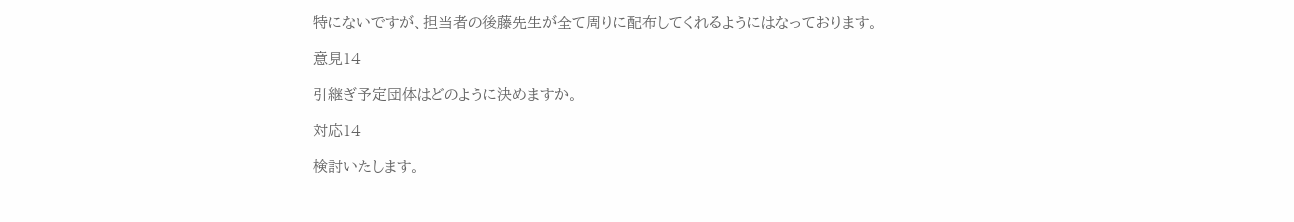特にないですが、担当者の後藤先生が全て周りに配布してくれるようにはなっております。

意見14

引継ぎ予定団体はどのように決めますか。

対応14

検討いたします。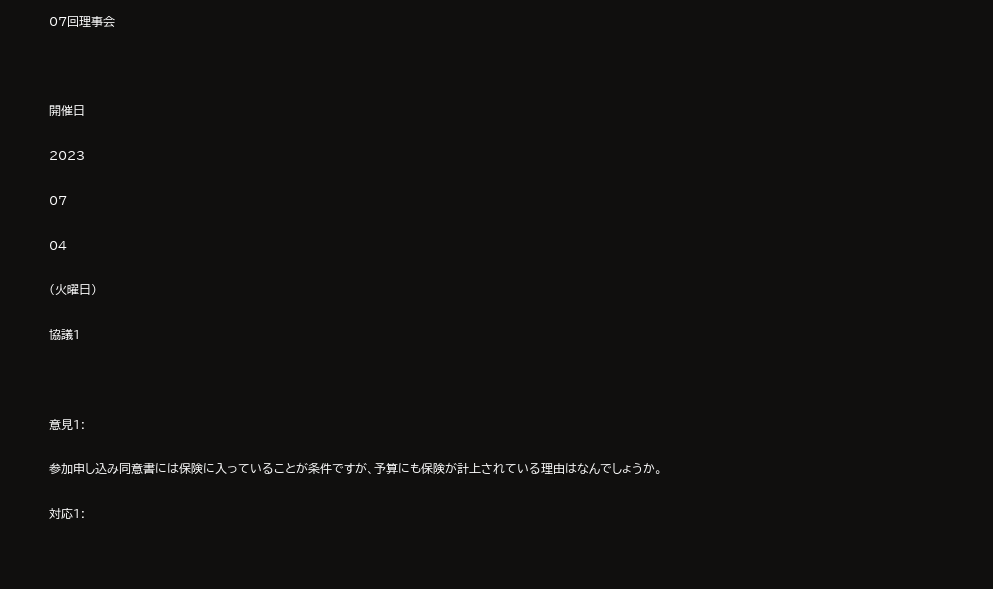07回理事会



開催日

2023

07

04

(火曜日)

協議1



意見1:

参加申し込み同意書には保険に入っていることが条件ですが、予算にも保険が計上されている理由はなんでしょうか。

対応1: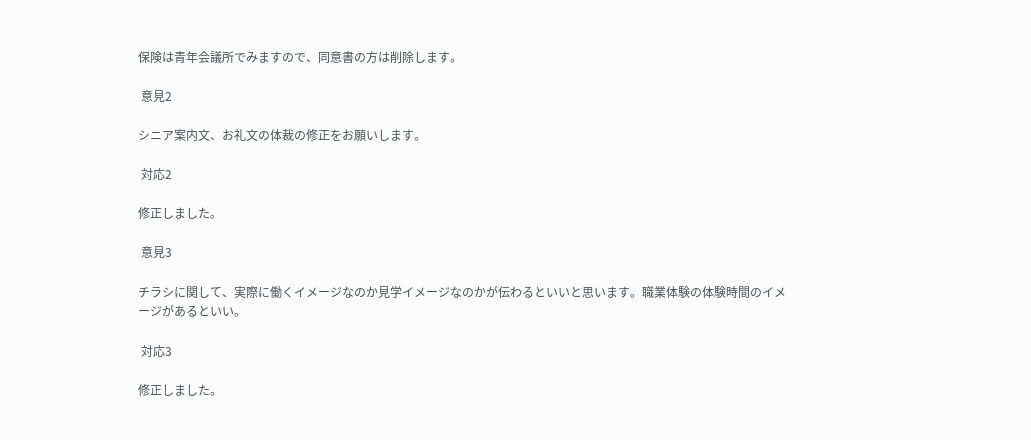保険は青年会議所でみますので、同意書の方は削除します。

 意見2

シニア案内文、お礼文の体裁の修正をお願いします。

 対応2

修正しました。

 意見3

チラシに関して、実際に働くイメージなのか見学イメージなのかが伝わるといいと思います。職業体験の体験時間のイメージがあるといい。

 対応3

修正しました。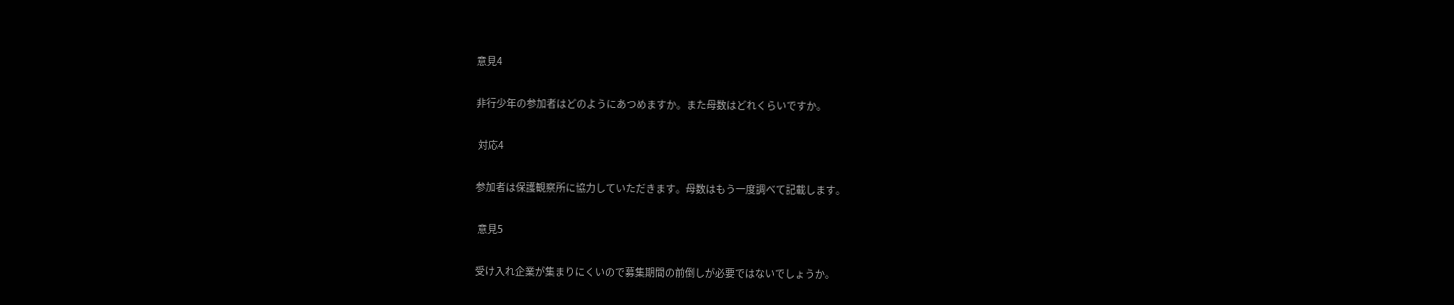意見4

非行少年の参加者はどのようにあつめますか。また母数はどれくらいですか。

 対応4

参加者は保護観察所に協力していただきます。母数はもう一度調べて記載します。

 意見5

受け入れ企業が集まりにくいので募集期間の前倒しが必要ではないでしょうか。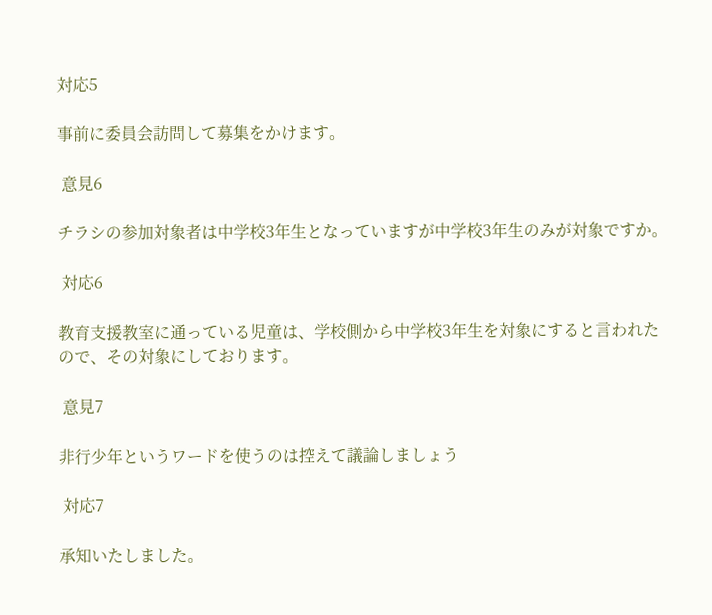対応5

事前に委員会訪問して募集をかけます。

 意見6

チラシの参加対象者は中学校3年生となっていますが中学校3年生のみが対象ですか。

 対応6

教育支援教室に通っている児童は、学校側から中学校3年生を対象にすると言われたので、その対象にしております。

 意見7

非行少年というワードを使うのは控えて議論しましょう

 対応7

承知いたしました。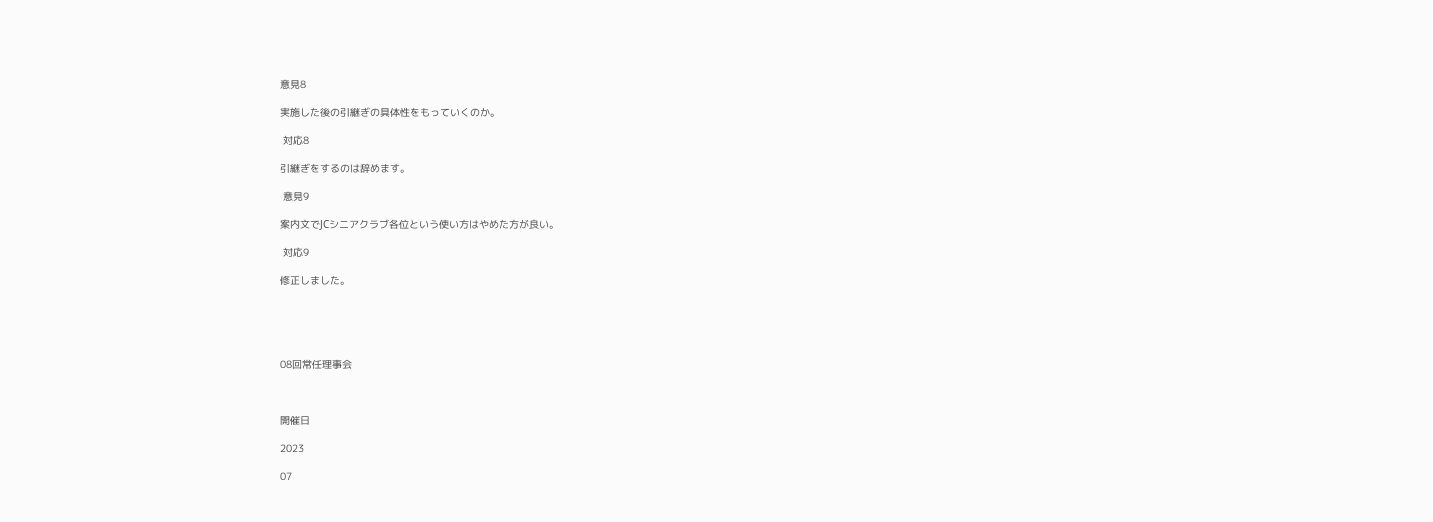意見8

実施した後の引継ぎの具体性をもっていくのか。

 対応8

引継ぎをするのは辞めます。

 意見9

案内文でJCシニアクラブ各位という使い方はやめた方が良い。

 対応9

修正しました。





08回常任理事会



開催日

2023

07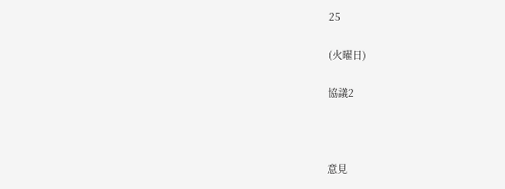25

(火曜日)

協議2



意見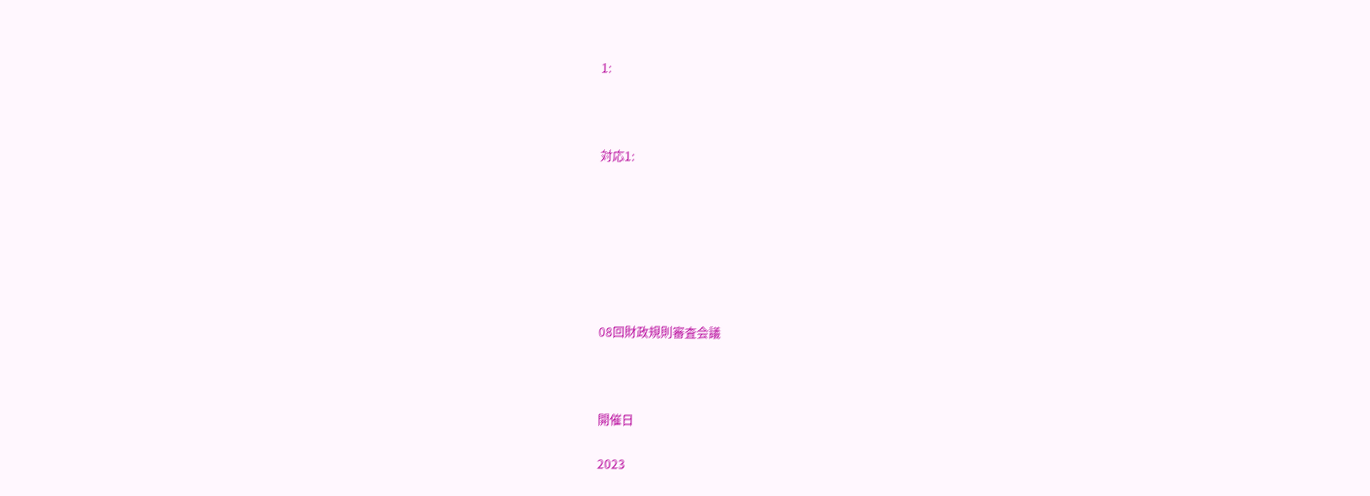1:



対応1:







08回財政規則審査会議



開催日

2023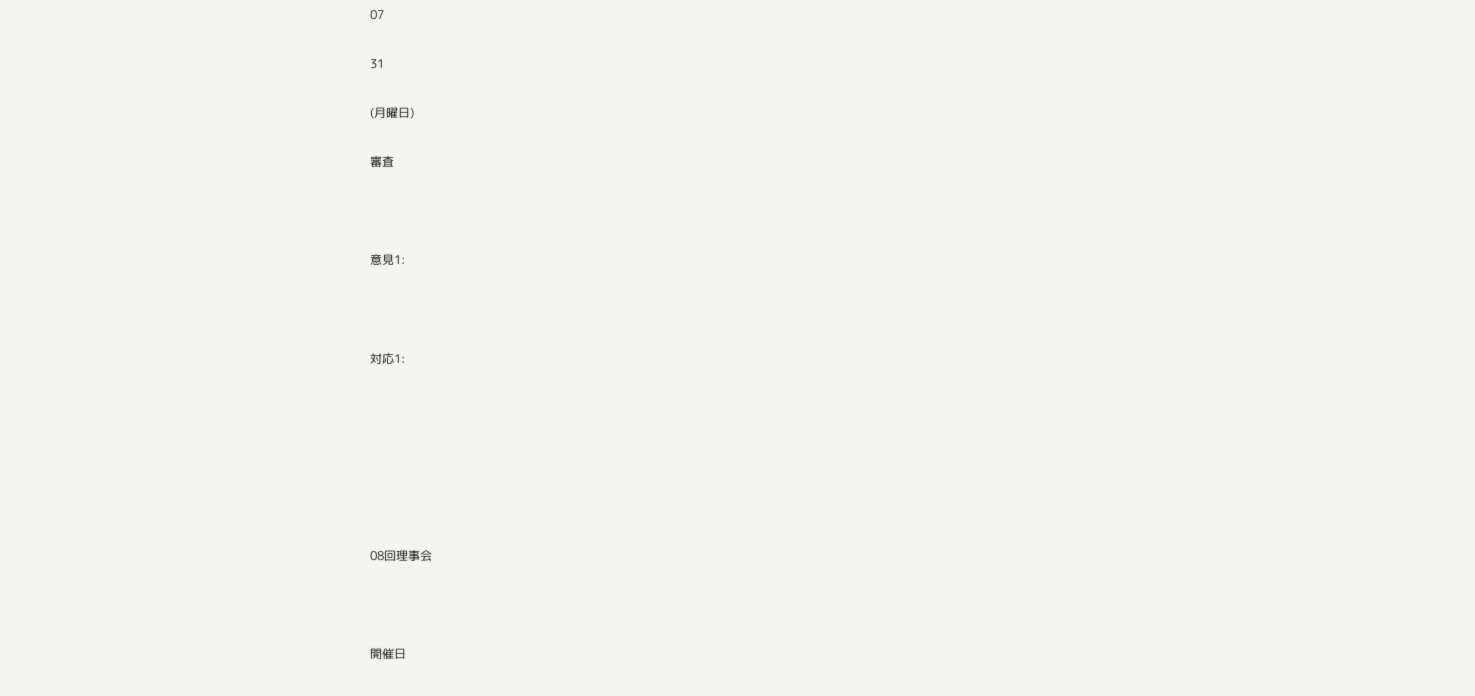07

31

(月曜日)

審査



意見1:



対応1:







08回理事会



開催日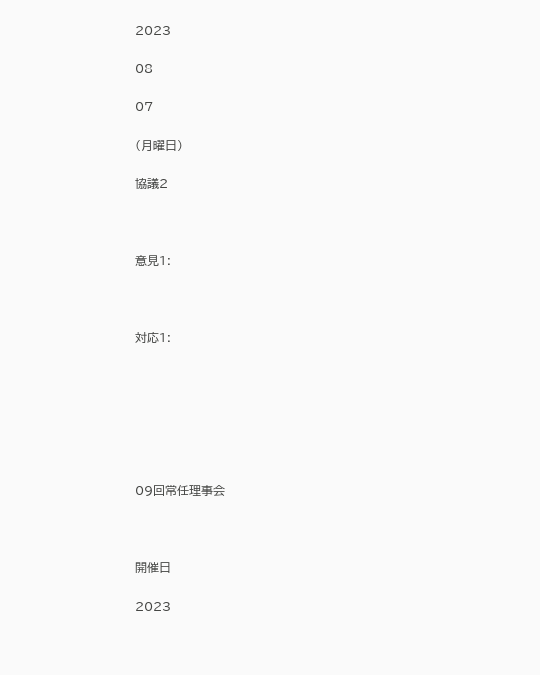2023

08

07

(月曜日)

協議2



意見1:



対応1:







09回常任理事会



開催日

2023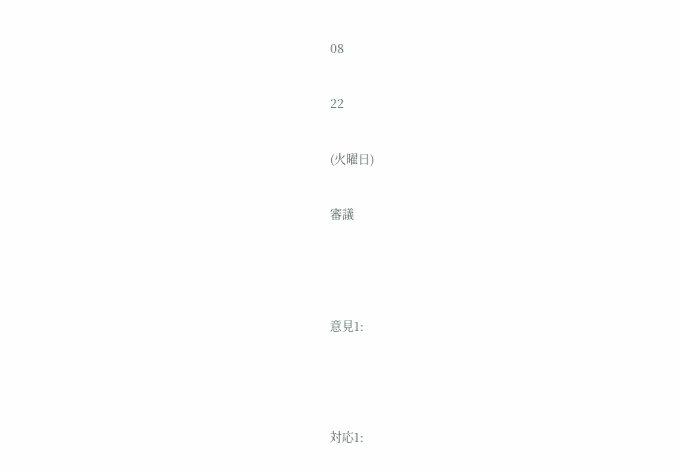08

22

(火曜日)

審議



意見1:



対応1: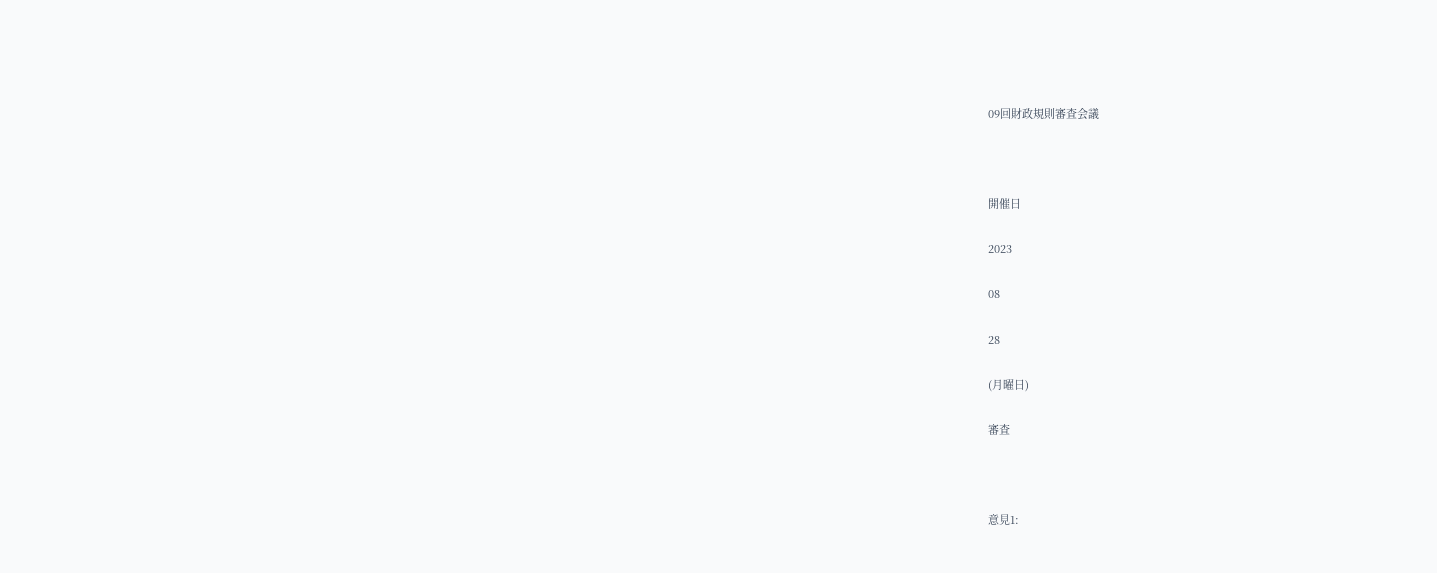09回財政規則審査会議



開催日

2023

08

28

(月曜日)

審査



意見1: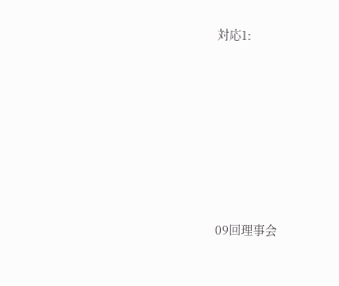対応1:







09回理事会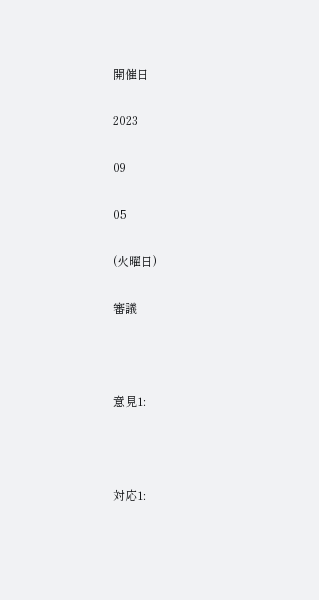開催日

2023

09

05

(火曜日)

審議



意見1:



対応1: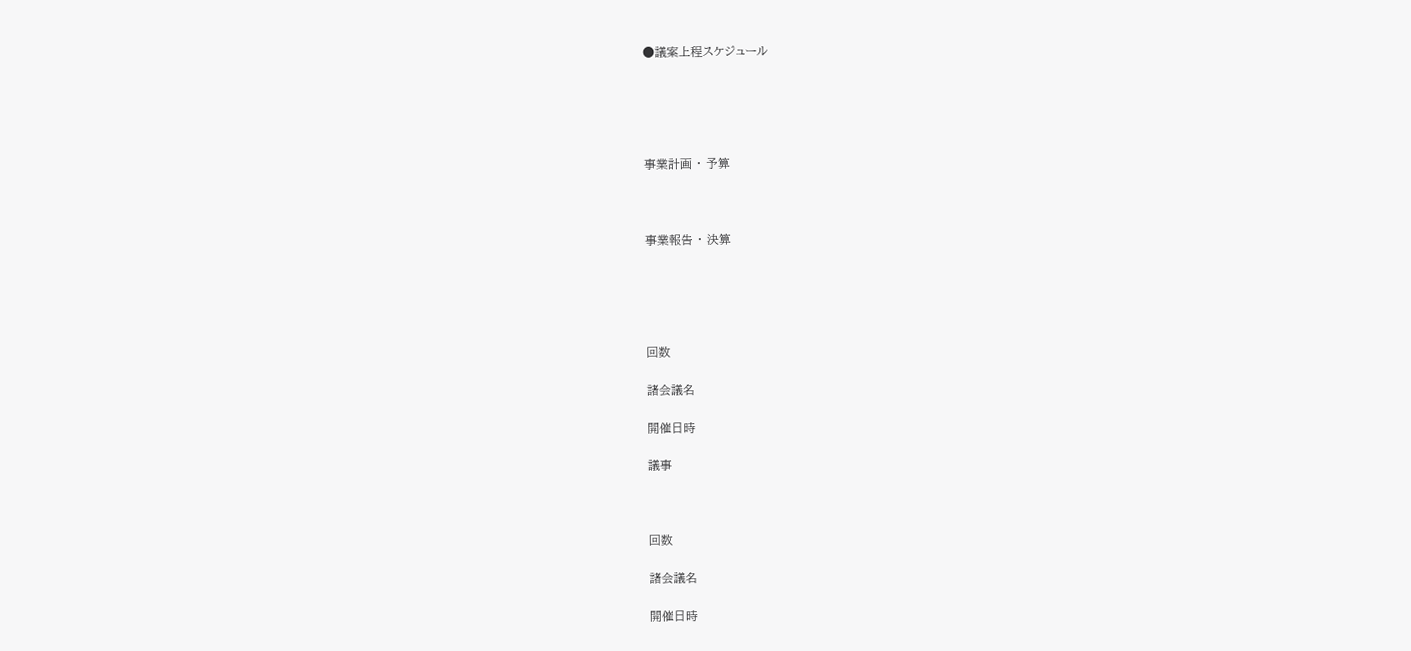●議案上程スケジュール





事業計画 ・ 予算



事業報告 ・ 決算





回数

諸会議名

開催日時

議事



回数

諸会議名

開催日時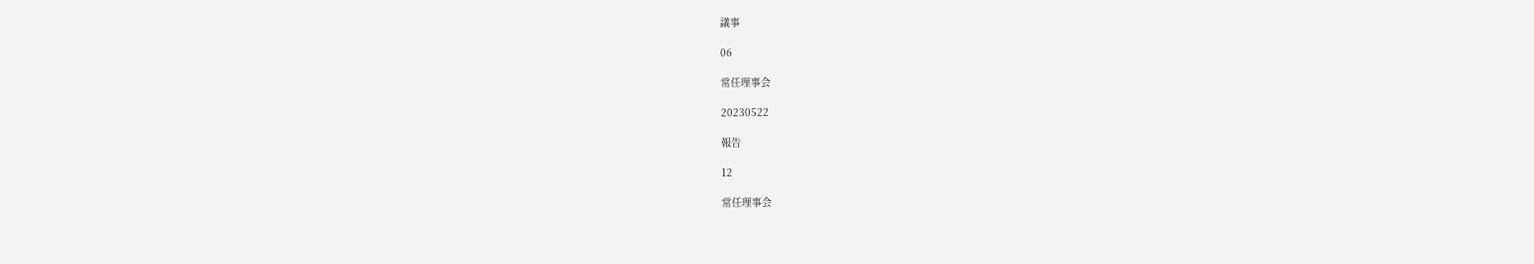議事

06

常任理事会

20230522

報告

12

常任理事会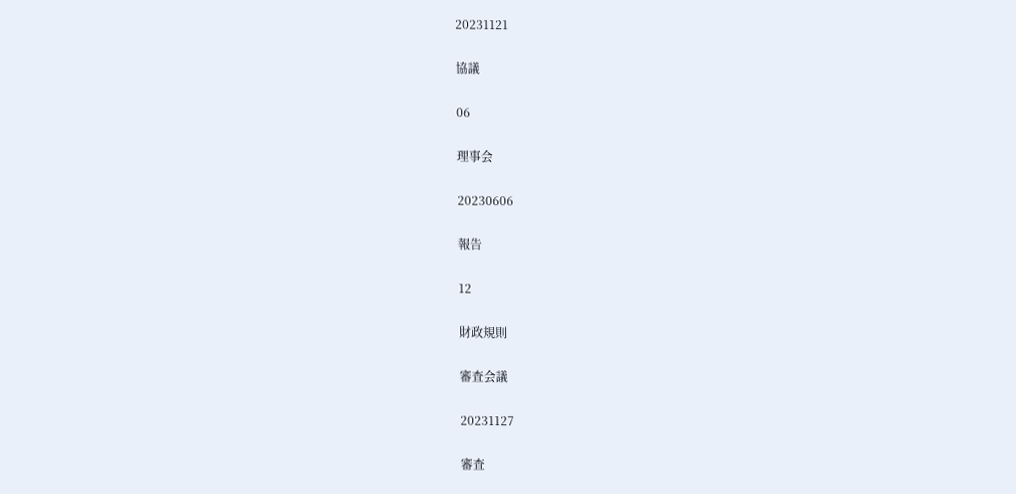20231121

協議

06

理事会

20230606

報告

12

財政規則

審査会議

20231127

審査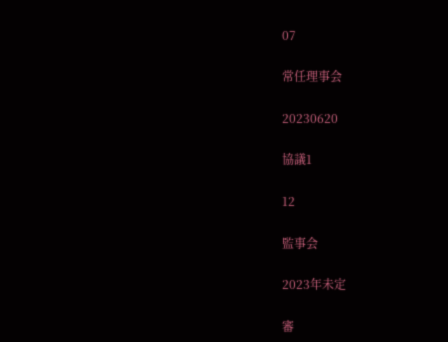07

常任理事会

20230620

協議1

12

監事会

2023年未定

審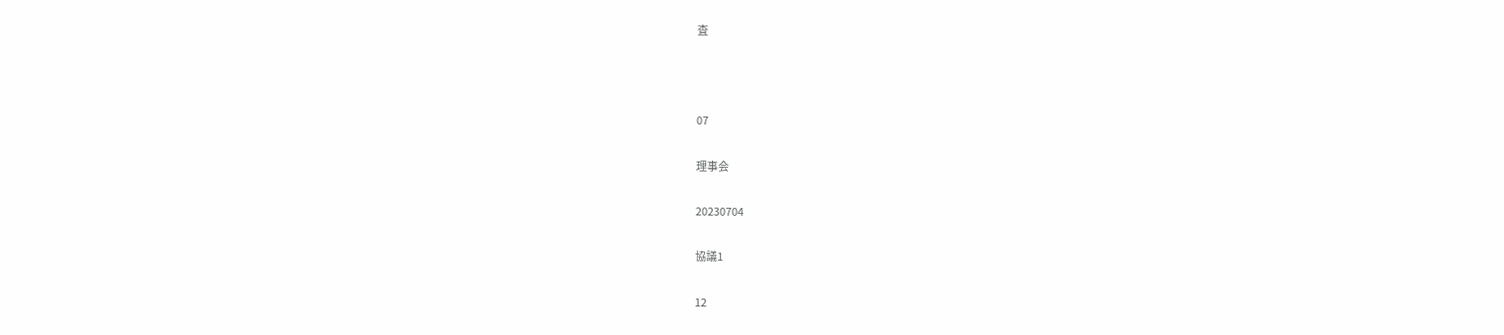査



07

理事会

20230704

協議1

12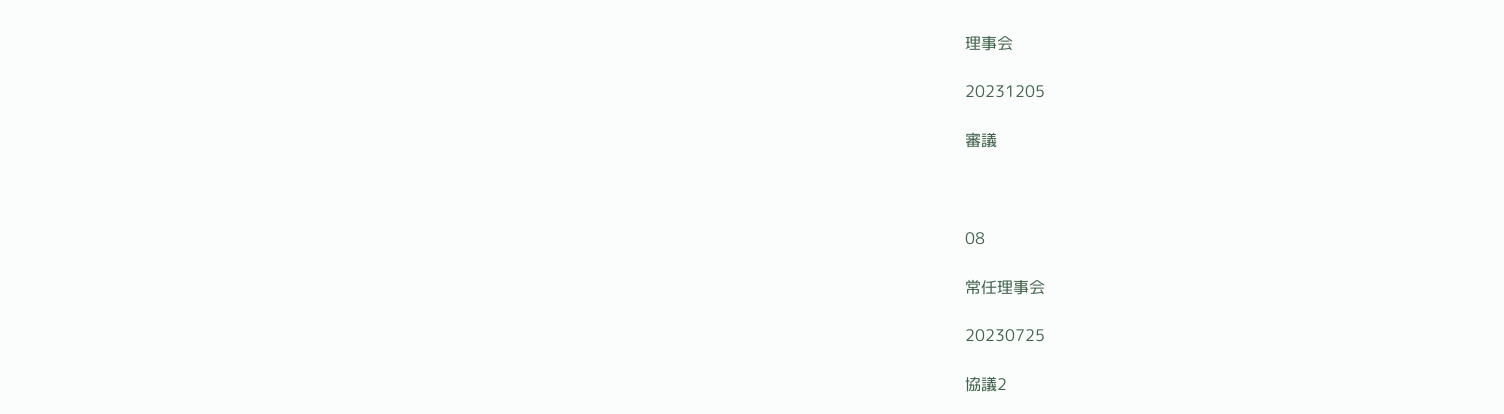理事会

20231205

審議



08

常任理事会

20230725

協議2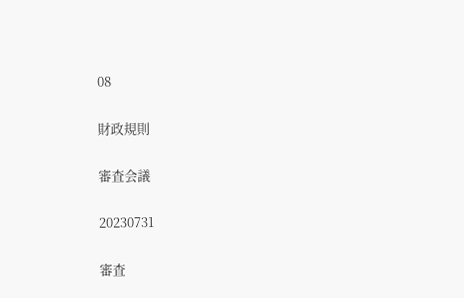08

財政規則

審査会議

20230731

審査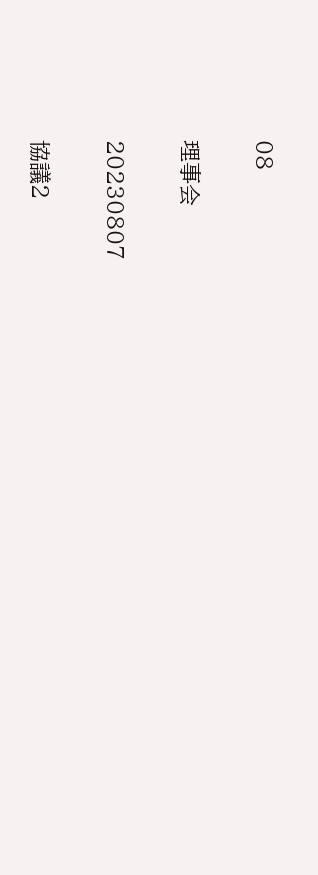08

理事会

20230807

協議2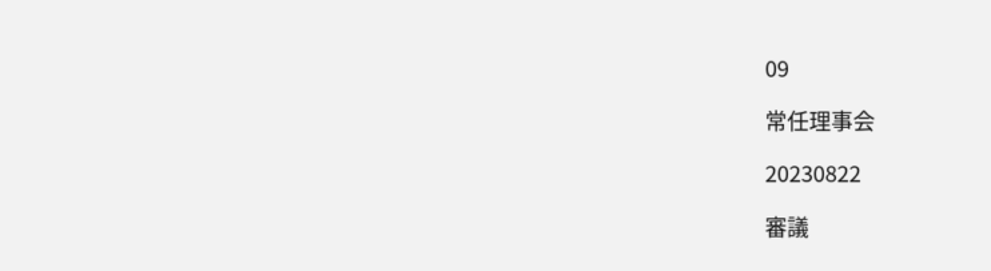09

常任理事会

20230822

審議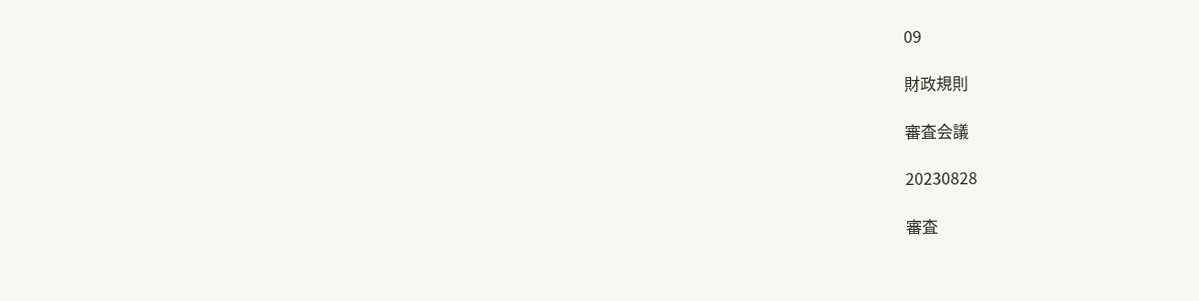09

財政規則

審査会議

20230828

審査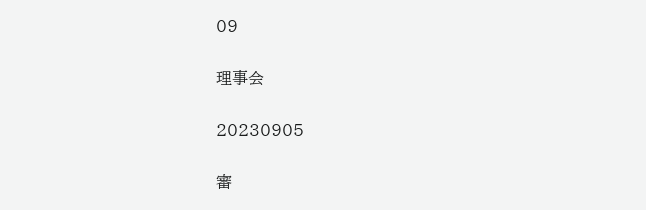09

理事会

20230905

審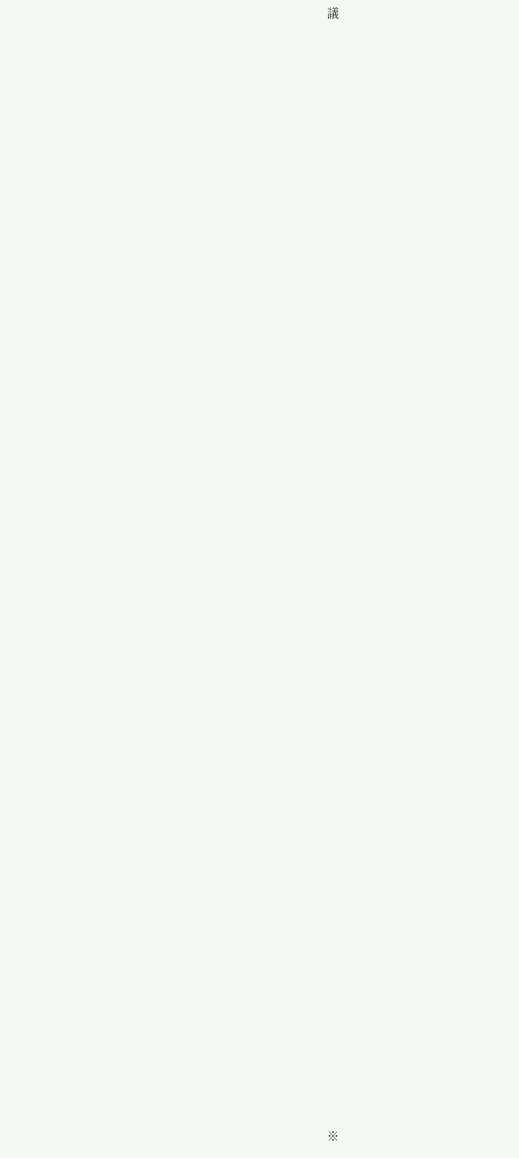議





















































※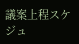議案上程スケジュ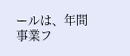ールは、年間事業フ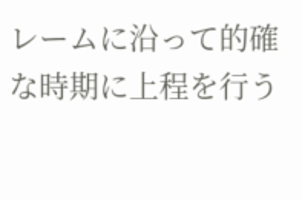レームに沿って的確な時期に上程を行う